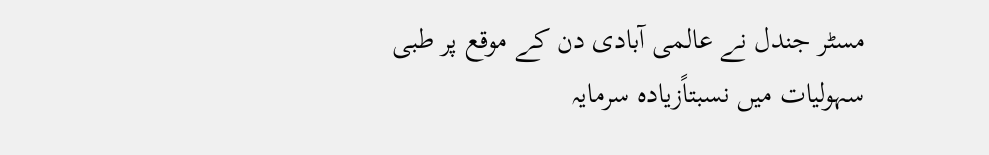مسٹر جندل نے عالمی آبادی دن کے موقع پر طبی سہولیات میں نسبتاًزیادہ سرمایہ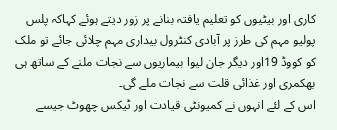کاری اور بیٹیوں کو تعلیم یافتہ بنانے پر زور دیتے ہوئے کہاکہ پلس پولیو مہم کی طرز پر آبادی کنٹرول بیداری مہم چلائی جائے تو ملک کو کووڈ 19اور دیگر جان لیوا بیماریوں سے نجات ملنے کے ساتھ ہی بھکمری اور غذائی قلت سے نجات ملے گی۔
اس کے لئے انہوں نے کمیونٹی قیادت اور ٹیکس چھوٹ جیسے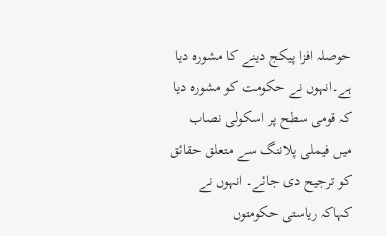حوصلہ افزا پیکج دینے کا مشورہ دیا ہے۔انہوں نے حکومت کو مشورہ دیا کہ قومی سطح پر اسکولی نصاب میں فیملی پلاننگ سے متعلق حقائق کو ترجیح دی جائے۔ انہوں نے کہاکہ ریاستی حکومتوں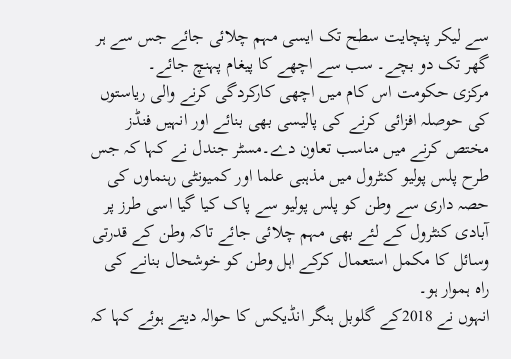سے لیکر پنچایت سطح تک ایسی مہم چلائی جائے جس سے ہر گھر تک دو بچے۔ سب سے اچھے کا پیغام پہنچ جائے۔
مرکزی حکومت اس کام میں اچھی کارکردگی کرنے والی ریاستوں کی حوصلہ افزائی کرنے کی پالیسی بھی بنائے اور انہیں فنڈز مختص کرنے میں مناسب تعاون دے۔مسٹر جندل نے کہا کہ جس طرح پلس پولیو کنٹرول میں مذہبی علما اور کمیونٹی رہنماوں کی حصہ داری سے وطن کو پلس پولیو سے پاک کیا گیا اسی طرز پر آبادی کنٹرول کے لئے بھی مہم چلائی جائے تاکہ وطن کے قدرتی وسائل کا مکمل استعمال کرکے اہل وطن کو خوشحال بنانے کی راہ ہموار ہو۔
انہوں نے 2018کے گلوبل ہنگر انڈیکس کا حوالہ دیتے ہوئے کہا کہ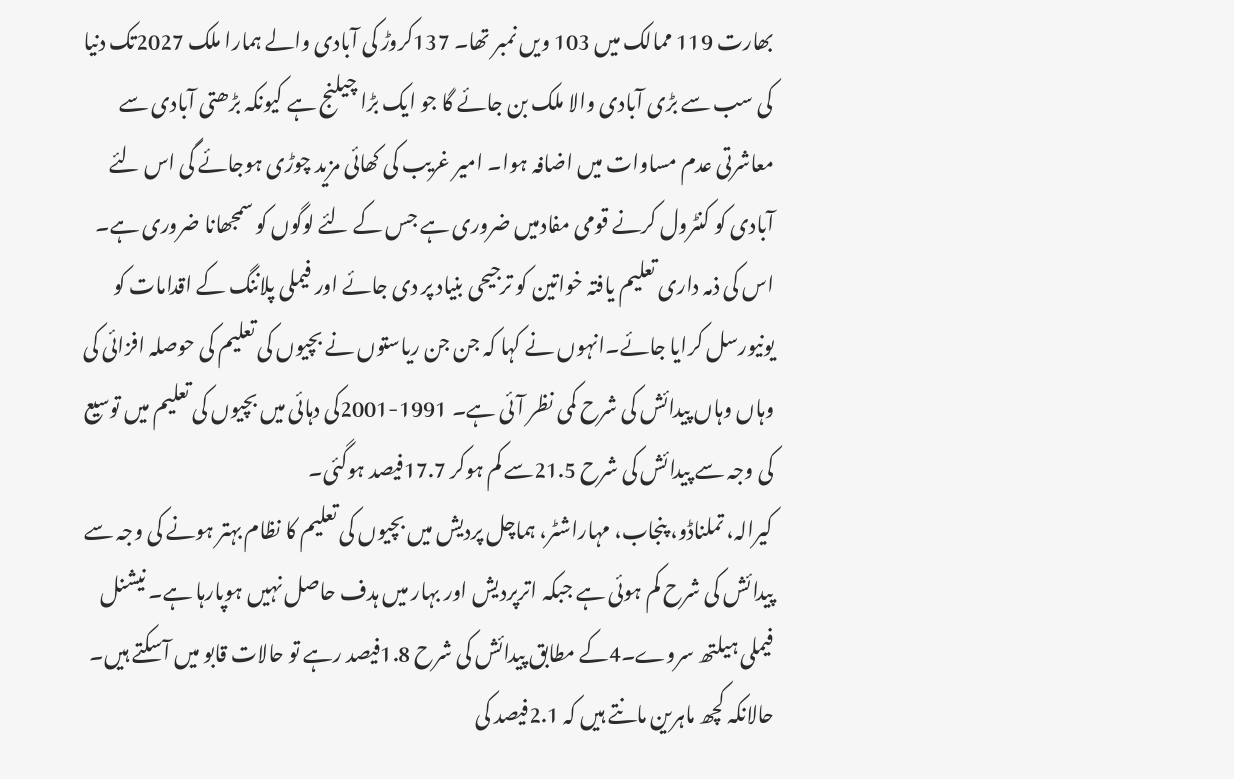بھارت 119 ممالک میں 103 ویں نمبر تھا۔ 137کروڑ کی آبادی والے ہمارا ملک 2027تک دنیا کی سب سے بڑی آبادی والا ملک بن جائے گا جو ایک بڑا چیلنج ہے کیونکہ بڑھتی آبادی سے معاشرتی عدم مساوات میں اضافہ ہوا۔ امیر غریب کی کھائی مزید چوڑی ہوجائے گی اس لئے آبادی کو کنٹرول کرنے قومی مفادمیں ضروری ہے جس کے لئے لوگوں کو سمجھانا ضروری ہے۔
اس کی ذمہ داری تعلیم یافتہ خواتین کو ترجیحی بنیاد پر دی جائے اور فیملی پلاننگ کے اقدامات کو یونیورسل کرایا جائے۔انہوں نے کہا کہ جن جن ریاستوں نے بچیوں کی تعلیم کی حوصلہ افزائی کی وہاں وہاں پیدائش کی شرح کمی نظر آئی ہے۔ 1991-2001کی دہائی میں بچیوں کی تعلیم میں توسیع کی وجہ سے پیدائش کی شرح 21.5سے کم ہوکر 17.7فیصد ہوگئی۔
کیرالہ، تملناڈو، پنجاب، مہاراشٹر، ہماچل پردیش میں بچیوں کی تعلیم کا نظام بہتر ہونے کی وجہ سے پیدائش کی شرح کم ہوئی ہے جبکہ اترپردیش اور بہار میں ہدف حاصل نہیں ہوپارہا ہے۔ نیشنل فیملی ہیلتھ سروے۔4کے مطابق پیدائش کی شرح 1.8فیصد رہے تو حالات قابو میں آسکتے ہیں۔
حالانکہ کچھ ماہرین مانتے ہیں کہ 2.1فیصد کی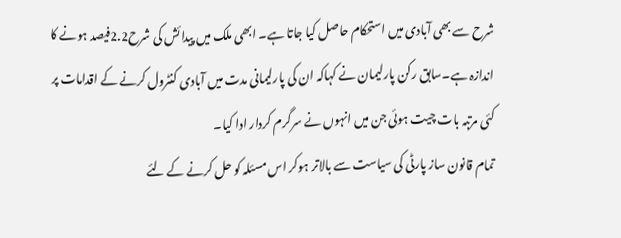شرح سے بھی آبادی میں استحکام حاصل کیا جاتا ہے۔ ابھی ملک میں پیدائش کی شرح2.2فیصد ہونے کا اندازہ ہے۔سابق رکن پارلیمان نے کہاکہ ان کی پارلیمانی مدت میں آبادی کنٹرول کرنے کے اقدامات پر کئی مرتبہ بات چیت ہوئی جن میں انہوں نے سرگرم کردار ادا کیا۔
تمام قانون ساز پارٹی کی سیاست سے بالاتر ہوکر اس مسئلہ کو حل کرنے کے لئے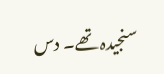سنجیدہ تھے۔ دس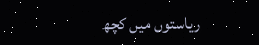ریاستوں میں کچھ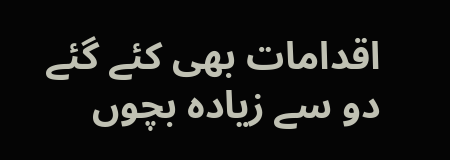اقدامات بھی کئے گئے دو سے زیادہ بچوں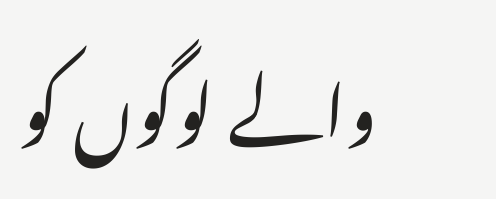والے لوگوں کو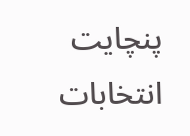پنچایت انتخابات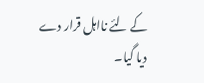کے لئے نااہل قرار دے دیا گیا۔